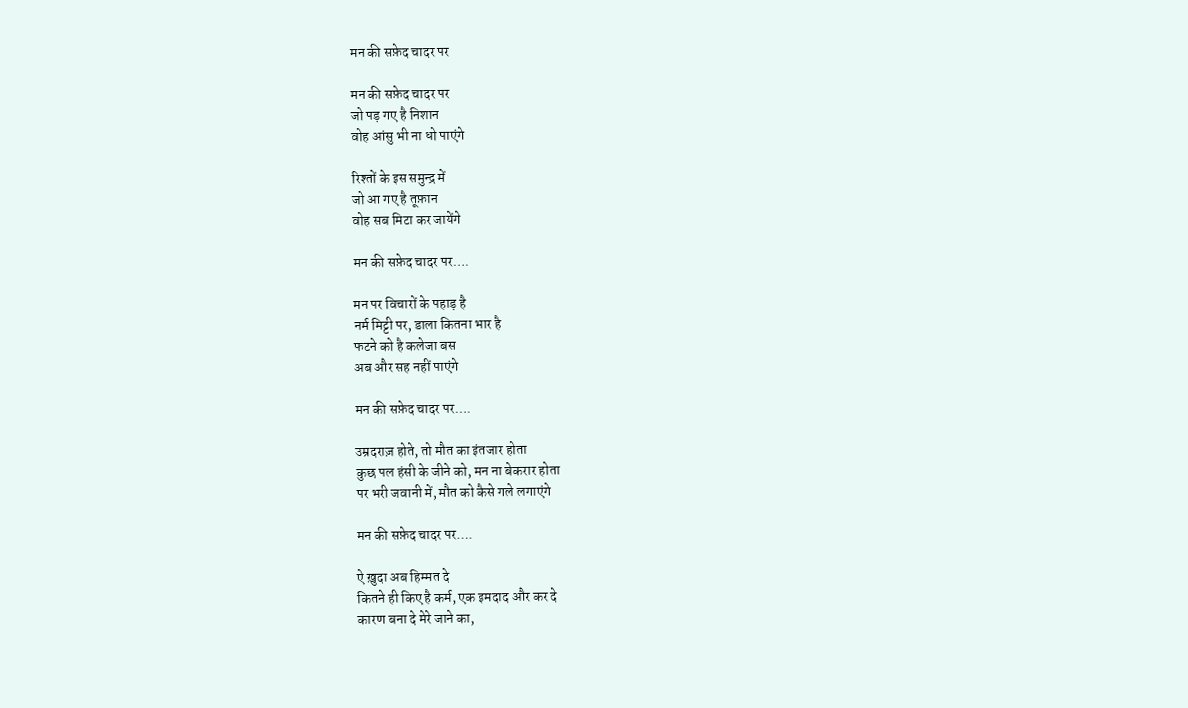मन की सफ़ेद चादर पर

मन की सफ़ेद चादर पर
जो पड़ गए है निशान
वोह आंसु भी ना धो पाएंगे

रिश्तों के इस समुन्द्र में
जो आ गए है तूफ़ान
वोह सब मिटा कर जायेंगे

मन की सफ़ेद चादर पर….

मन पर विचारों के पहाड़ है
नर्म मिट्टी पर, डाला कितना भार है
फटने को है कलेजा बस
अब और सह नहीं पाएंगे

मन की सफ़ेद चादर पर….

उम्रदराज़ होते, तो मौत का इंतजार होता
कुछ पल हंसी के जीने को, मन ना बेकरार होता
पर भरी जवानी में, मौत को कैसे गले लगाएंगे

मन की सफ़ेद चादर पर….

ऐ ख़ुदा अब हिम्मत दे
कितने ही किए है कर्म, एक इमदाद और कर दे
कारण बना दे मेरे जाने का,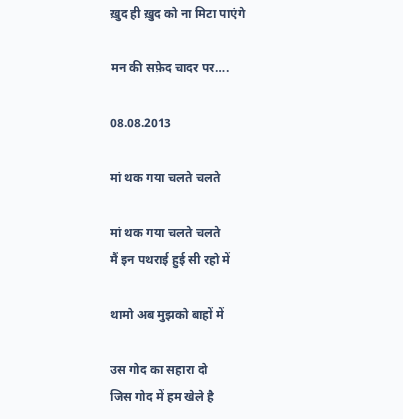ख़ुद ही ख़ुद को ना मिटा पाएंगे

मन की सफ़ेद चादर पर….

08.08.2013

मां थक गया चलते चलते

मां थक गया चलते चलते
मैं इन पथराई हुई सी रहो में

थामो अब मुझको बाहों में

उस गोद का सहारा दो
जिस गोद में हम खेले है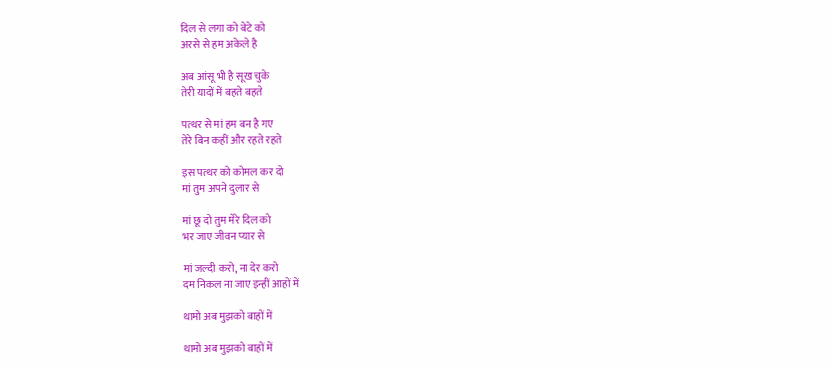दिल से लगा को बेटे को
अरसे से हम अकेले है

अब आंसू भी है सूख चुके
तेरी यादों में बहते बहते

पत्थर से मां हम बन है गए
तेरे बिन कहीं और रहते रहते

इस पत्थर को कोमल कर दो
मां तुम अपने दुलार से

मां छू दो तुम मेरे दिल को
भर जाए जीवन प्यार से

मां जल्दी करो, ना देर करो
दम निकल ना जाए इन्हीं आहों में

थामो अब मुझको बाहों में

थामो अब मुझको बाहों में